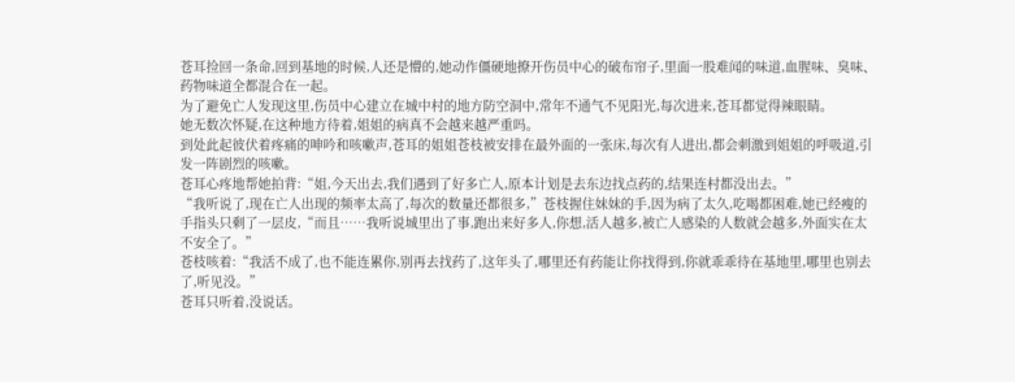苍耳捡回一条命,回到基地的时候,人还是懵的,她动作僵硬地撩开伤员中心的破布帘子,里面一股难闻的味道,血腥味、臭味、药物味道全都混合在一起。
为了避免亡人发现这里,伤员中心建立在城中村的地方防空洞中,常年不通气不见阳光,每次进来,苍耳都觉得辣眼睛。
她无数次怀疑,在这种地方待着,姐姐的病真不会越来越严重吗。
到处此起彼伏着疼痛的呻吟和咳嗽声,苍耳的姐姐苍枝被安排在最外面的一张床,每次有人进出,都会刺激到姐姐的呼吸道,引发一阵剧烈的咳嗽。
苍耳心疼地帮她拍背:“姐,今天出去,我们遇到了好多亡人,原本计划是去东边找点药的,结果连村都没出去。”
“我听说了,现在亡人出现的频率太高了,每次的数量还都很多,”苍枝握住妹妹的手,因为病了太久,吃喝都困难,她已经瘦的手指头只剩了一层皮,“而且……我听说城里出了事,跑出来好多人,你想,活人越多,被亡人感染的人数就会越多,外面实在太不安全了。”
苍枝咳着:“我活不成了,也不能连累你,别再去找药了,这年头了,哪里还有药能让你找得到,你就乖乖待在基地里,哪里也别去了,听见没。”
苍耳只听着,没说话。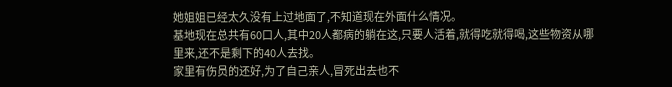她姐姐已经太久没有上过地面了,不知道现在外面什么情况。
基地现在总共有60口人,其中20人都病的躺在这,只要人活着,就得吃就得喝,这些物资从哪里来,还不是剩下的40人去找。
家里有伤员的还好,为了自己亲人,冒死出去也不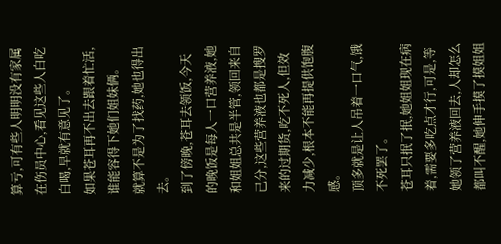算亏,可有些人明明没有家属在伤员中心,看见这些人白吃白喝,早就有意见了。
如果苍耳再不出去跟着忙活,谁能容得下她们姐妹俩。
就算不是为了找药,她也得出去。
到了傍晚,苍耳去领饭,今天的晚饭是每人一口营养液,她和姐姐总共是半管,领回来自己分,这些营养液也都是搜罗来的过期货,吃不死人,但效力减少,根本不能再提供饱腹感。
顶多就是让人吊着一口气,饿不死罢了。
苍耳只抿了抿,她姐姐现在病着,需要多吃点才行,可是,等她领了营养液回去,人却怎么都叫不醒,她伸手摸了摸姐姐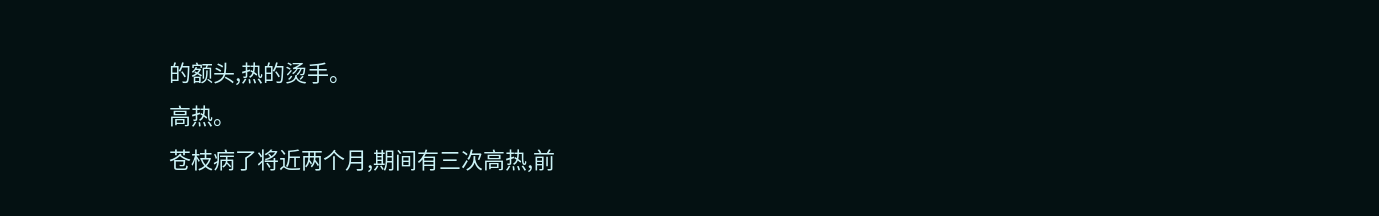的额头,热的烫手。
高热。
苍枝病了将近两个月,期间有三次高热,前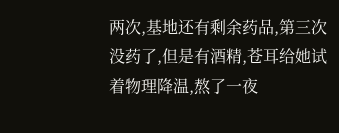两次,基地还有剩余药品,第三次没药了,但是有酒精,苍耳给她试着物理降温,熬了一夜